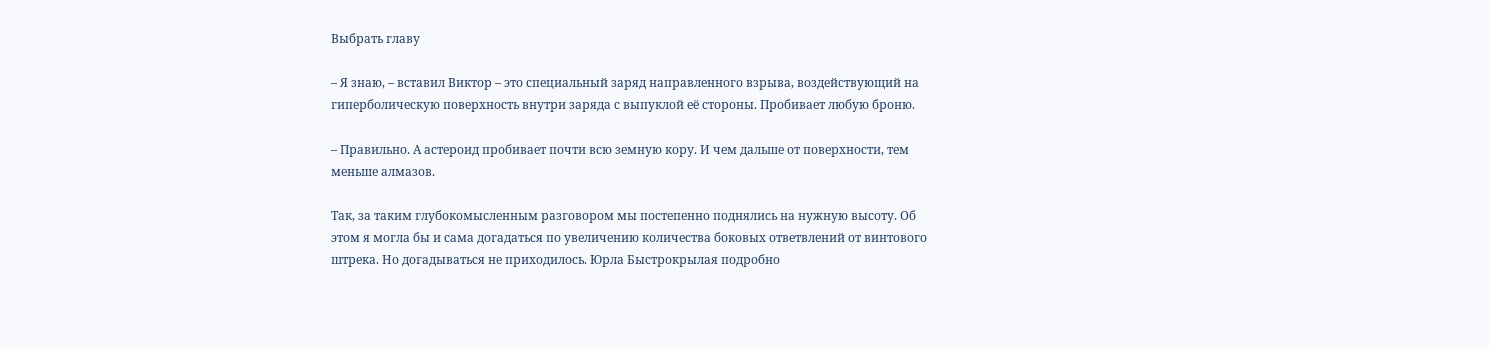Выбрать главу

– Я знаю, – вставил Виктор – это специальный заряд направленного взрыва, воздействующий на гиперболическую поверхность внутри заряда с выпуклой её стороны. Пробивает любую броню.

– Правильно. А астероид пробивает почти всю земную кору. И чем дальше от поверхности, тем меньше алмазов.

Так, за таким глубокомысленным разговором мы постепенно поднялись на нужную высоту. Об этом я могла бы и сама догадаться по увеличению количества боковых ответвлений от винтового штрека. Но догадываться не приходилось. Юрла Быстрокрылая подробно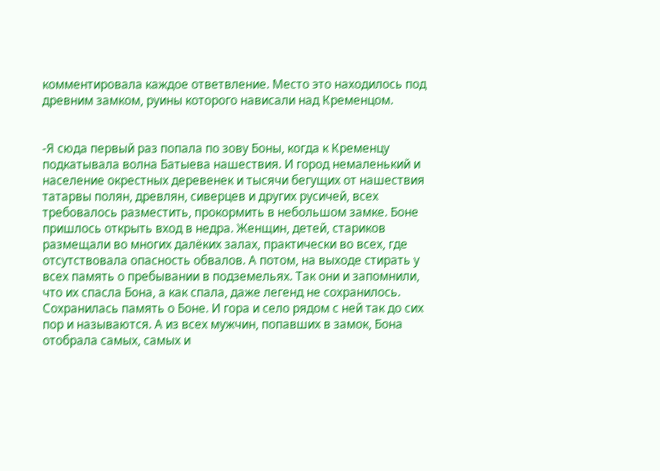комментировала каждое ответвление. Место это находилось под древним замком, руины которого нависали над Кременцом.


-Я сюда первый раз попала по зову Боны, когда к Кременцу подкатывала волна Батыева нашествия. И город немаленький и население окрестных деревенек и тысячи бегущих от нашествия татарвы полян, древлян, сиверцев и других русичей, всех требовалось разместить, прокормить в небольшом замке. Боне пришлось открыть вход в недра. Женщин, детей, стариков размещали во многих далёких залах, практически во всех, где отсутствовала опасность обвалов. А потом, на выходе стирать у всех память о пребывании в подземельях. Так они и запомнили, что их спасла Бона, а как спала, даже легенд не сохранилось. Сохранилась память о Боне. И гора и село рядом с ней так до сих пор и называются. А из всех мужчин, попавших в замок, Бона отобрала самых, самых и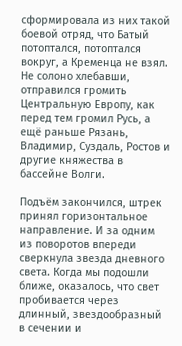сформировала из них такой боевой отряд, что Батый потоптался, потоптался вокруг, а Кременца не взял. Не солоно хлебавши, отправился громить Центральную Европу, как перед тем громил Русь, а ещё раньше Рязань, Владимир, Суздаль, Ростов и другие княжества в бассейне Волги.

Подъём закончился, штрек принял горизонтальное направление. И за одним из поворотов впереди сверкнула звезда дневного света. Когда мы подошли ближе, оказалось, что свет пробивается через длинный, звездообразный в сечении и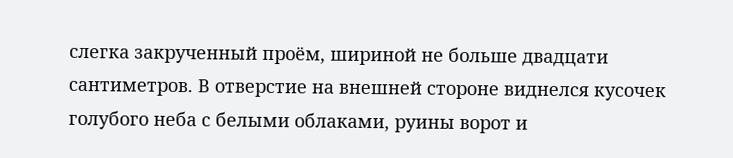слегка закрученный проём, шириной не больше двадцати сантиметров. В отверстие на внешней стороне виднелся кусочек голубого неба с белыми облаками, руины ворот и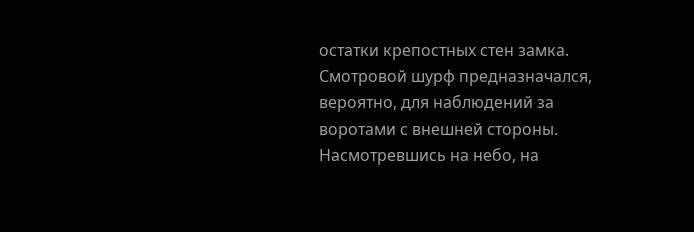остатки крепостных стен замка. Смотровой шурф предназначался, вероятно, для наблюдений за воротами с внешней стороны. Насмотревшись на небо, на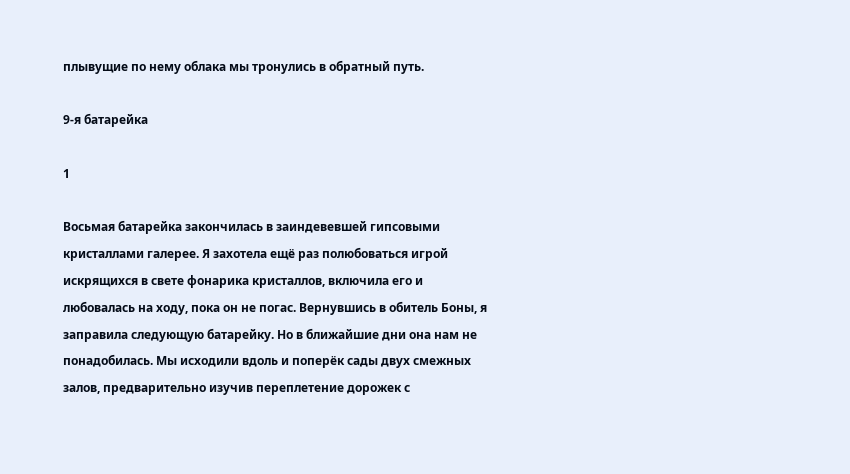плывущие по нему облака мы тронулись в обратный путь.

9-я батарейка

1

Восьмая батарейка закончилась в заиндевевшей гипсовыми кристаллами галерее. Я захотела ещё раз полюбоваться игрой искрящихся в свете фонарика кристаллов, включила его и любовалась на ходу, пока он не погас. Вернувшись в обитель Боны, я заправила следующую батарейку. Но в ближайшие дни она нам не понадобилась. Мы исходили вдоль и поперёк сады двух смежных залов, предварительно изучив переплетение дорожек с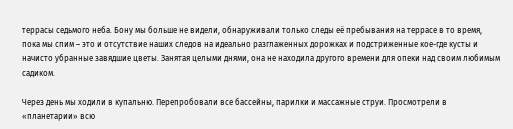террасы седьмого неба. Бону мы больше не видели, обнаруживали только следы её пребывания на террасе в то время, пока мы спим – это и отсутствие наших следов на идеально разглаженных дорожках и подстриженные кое-где кусты и начисто убранные завядшие цветы. Занятая целыми днями, она не находила другого времени для опеки над своим любимым садиком.

Через день мы ходили в купальню. Перепробовали все бассейны, парилки и массажные струи. Просмотрели в «планетарии» всю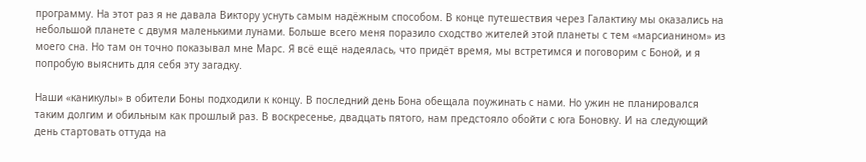программу. На этот раз я не давала Виктору уснуть самым надёжным способом. В конце путешествия через Галактику мы оказались на небольшой планете с двумя маленькими лунами. Больше всего меня поразило сходство жителей этой планеты с тем «марсианином» из моего сна. Но там он точно показывал мне Марс. Я всё ещё надеялась, что придёт время, мы встретимся и поговорим с Боной, и я попробую выяснить для себя эту загадку.

Наши «каникулы» в обители Боны подходили к концу. В последний день Бона обещала поужинать с нами. Но ужин не планировался таким долгим и обильным как прошлый раз. В воскресенье, двадцать пятого, нам предстояло обойти с юга Боновку. И на следующий день стартовать оттуда на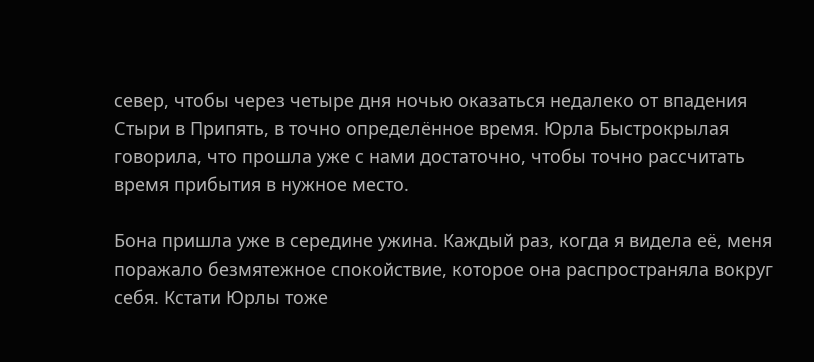север, чтобы через четыре дня ночью оказаться недалеко от впадения Стыри в Припять, в точно определённое время. Юрла Быстрокрылая говорила, что прошла уже с нами достаточно, чтобы точно рассчитать время прибытия в нужное место.

Бона пришла уже в середине ужина. Каждый раз, когда я видела её, меня поражало безмятежное спокойствие, которое она распространяла вокруг себя. Кстати Юрлы тоже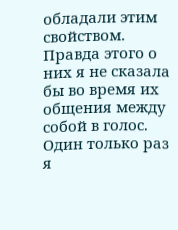обладали этим свойством. Правда этого о них я не сказала бы во время их общения между собой в голос. Один только раз я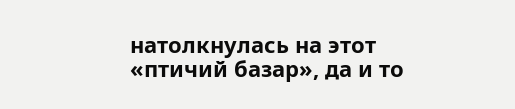натолкнулась на этот «птичий базар», да и то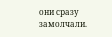они сразу замолчали.